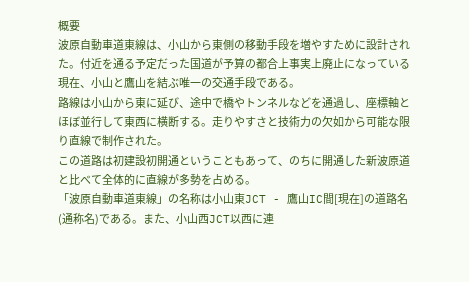概要
波原自動車道東線は、小山から東側の移動手段を増やすために設計された。付近を通る予定だった国道が予算の都合上事実上廃止になっている現在、小山と鷹山を結ぶ唯一の交通手段である。
路線は小山から東に延び、途中で橋やトンネルなどを通過し、座標軸とほぼ並行して東西に横断する。走りやすさと技術力の欠如から可能な限り直線で制作された。
この道路は初建設初開通ということもあって、のちに開通した新波原道と比べて全体的に直線が多勢を占める。
「波原自動車道東線」の名称は小山東JCT - 鷹山IC間[現在]の道路名(通称名)である。また、小山西JCT以西に連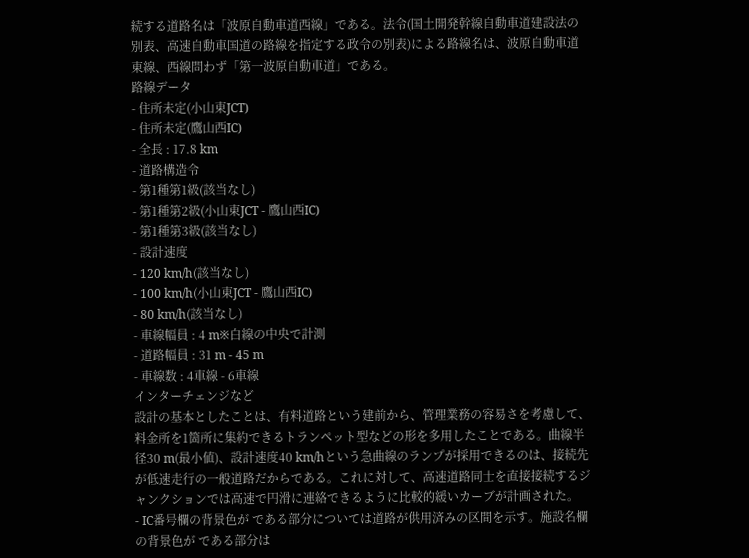続する道路名は「波原自動車道西線」である。法令(国土開発幹線自動車道建設法の別表、高速自動車国道の路線を指定する政令の別表)による路線名は、波原自動車道東線、西線問わず「第一波原自動車道」である。
路線データ
- 住所未定(小山東JCT)
- 住所未定(鷹山西IC)
- 全長 : 17.8 km
- 道路構造令
- 第1種第1級(該当なし)
- 第1種第2級(小山東JCT - 鷹山西IC)
- 第1種第3級(該当なし)
- 設計速度
- 120 km/h(該当なし)
- 100 km/h(小山東JCT - 鷹山西IC)
- 80 km/h(該当なし)
- 車線幅員 : 4 m※白線の中央で計測
- 道路幅員 : 31 m - 45 m
- 車線数 : 4車線 - 6車線
インターチェンジなど
設計の基本としたことは、有料道路という建前から、管理業務の容易さを考慮して、料金所を1箇所に集約できるトランペット型などの形を多用したことである。曲線半径30 m(最小値)、設計速度40 km/hという急曲線のランプが採用できるのは、接続先が低速走行の一般道路だからである。これに対して、高速道路同士を直接接続するジャンクションでは高速で円滑に連絡できるように比較的緩いカーブが計画された。
- IC番号欄の背景色が である部分については道路が供用済みの区間を示す。施設名欄の背景色が である部分は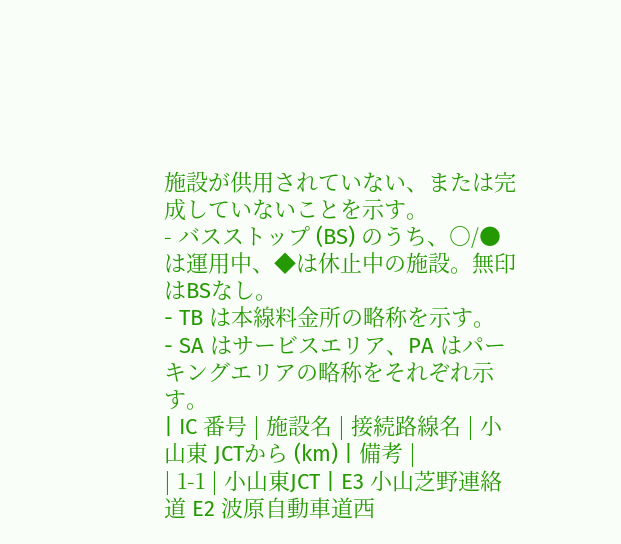施設が供用されていない、または完成していないことを示す。
- バスストップ (BS) のうち、○/●は運用中、◆は休止中の施設。無印はBSなし。
- TB は本線料金所の略称を示す。
- SA はサービスエリア、PA はパーキングエリアの略称をそれぞれ示す。
| IC 番号 | 施設名 | 接続路線名 | 小山東 JCTから (km) | 備考 |
| 1-1 | 小山東JCT | E3 小山芝野連絡道 E2 波原自動車道西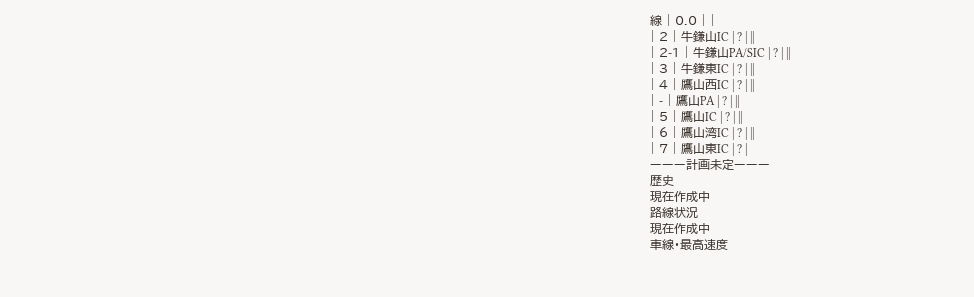線 | 0.0 | |
| 2 | 牛鎌山IC | ? | ||
| 2-1 | 牛鎌山PA/SIC | ? | ||
| 3 | 牛鎌東IC | ? | ||
| 4 | 鷹山西IC | ? | ||
| - | 鷹山PA | ? | ||
| 5 | 鷹山IC | ? | ||
| 6 | 鷹山湾IC | ? | ||
| 7 | 鷹山東IC | ? |
ーーー計画未定ーーー
歴史
現在作成中
路線状況
現在作成中
車線・最高速度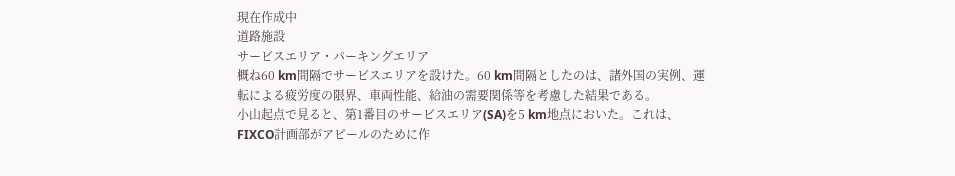現在作成中
道路施設
サービスエリア・パーキングエリア
概ね60 km間隔でサービスエリアを設けた。60 km間隔としたのは、諸外国の実例、運転による疲労度の限界、車両性能、給油の需要関係等を考慮した結果である。
小山起点で見ると、第1番目のサービスエリア(SA)を5 km地点においた。これは、FIXCO計画部がアピールのために作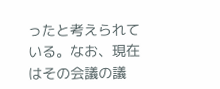ったと考えられている。なお、現在はその会議の議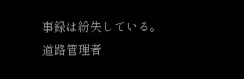事録は紛失している。
道路管理者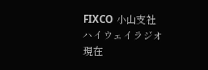FIXCO 小山支社
ハイウェイラジオ
現在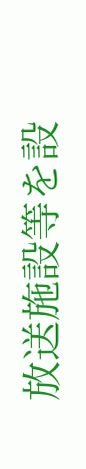放送施設等を設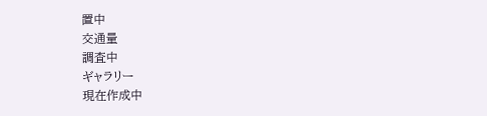置中
交通量
調査中
ギャラリー
現在作成中